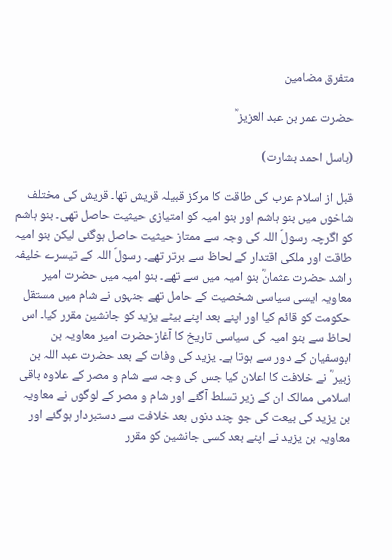متفرق مضامین

حضرت عمر بن عبد العزیز ؒ

(باسل احمد بشارت)

قبل از اسلام عرب کی طاقت کا مرکز قبیلہ قریش تھا۔ قریش کی مختلف شاخوں میں بنو ہاشم اور بنو امیہ کو امتیازی حیثیت حاصل تھی۔ بنو ہاشم کو اگرچہ رسولؐ اللہ کی وجہ سے ممتاز حیثیت حاصل ہوگئی لیکن بنو امیہ طاقت اور ملکی اقتدار کے لحاظ سے برتر تھے۔ رسولؐ اللہ کے تیسرے خلیفہ راشد حضرت عثمانؓ بنو امیہ میں سے تھے۔ بنو امیہ میں حضرت امیر معاویہ ایسی سیاسی شخصیت کے حامل تھے جنہوں نے شام میں مستقل حکومت کو قائم کیا اور اپنے بعد اپنے بیٹے یزید کو جانشین مقرر کیا۔ اس لحاظ سے بنو امیہ کی سیاسی تاریخ کا آغازحضرت امیر معاویہ بن ابوسفیان کے دور سے ہوتا ہے۔ یزید کی وفات کے بعد حضرت عبد اللہ بن زبیر ؓ نے خلافت کا اعلان کیا جس کی وجہ سے شام و مصر کے علاوہ باقی اسلامی ممالک ان کے زیر تسلط آگئے اور شام و مصر کے لوگوں نے معاویہ بن یزید کی بیعت کی جو چند دنوں بعد خلافت سے دستبردار ہوگئے اور معاویہ بن یزید نے اپنے بعد کسی جانشین کو مقرر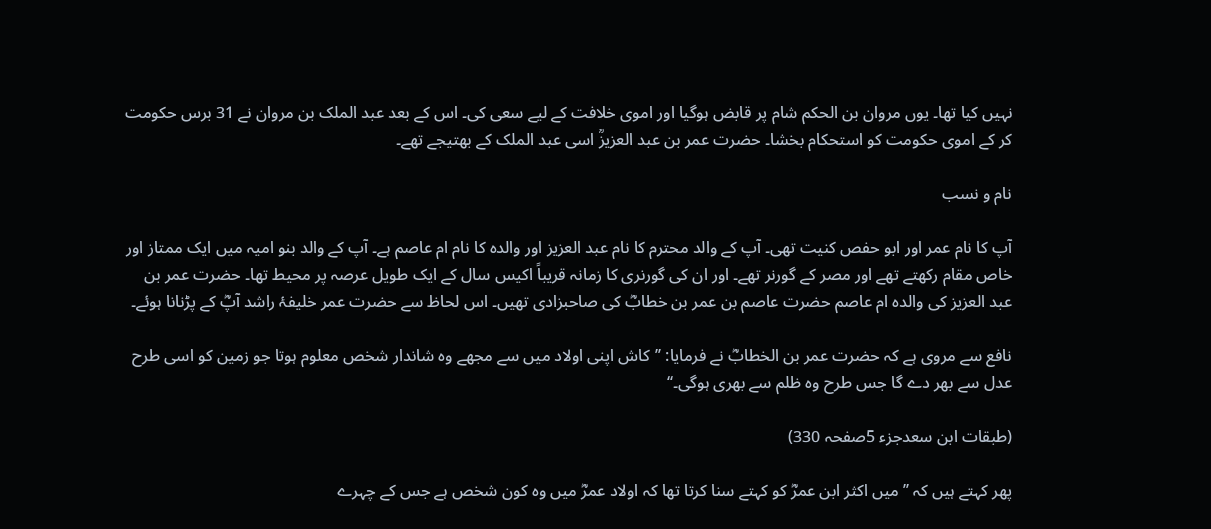نہیں کیا تھا۔ یوں مروان بن الحکم شام پر قابض ہوگیا اور اموی خلافت کے لیے سعی کی۔ اس کے بعد عبد الملک بن مروان نے 31 برس حکومت کر کے اموی حکومت کو استحکام بخشا۔ حضرت عمر بن عبد العزیزؒ اسی عبد الملک کے بھتیجے تھے۔

نام و نسب

آپ کا نام عمر اور ابو حفص کنیت تھی۔ آپ کے والد محترم کا نام عبد العزیز اور والدہ کا نام ام عاصم ہے۔ آپ کے والد بنو امیہ میں ایک ممتاز اور خاص مقام رکھتے تھے اور مصر کے گورنر تھے۔ اور ان کی گورنری کا زمانہ قریباً اکیس سال کے ایک طویل عرصہ پر محیط تھا۔ حضرت عمر بن عبد العزیز کی والدہ ام عاصم حضرت عاصم بن عمر بن خطابؓ کی صاحبزادی تھیں۔ اس لحاظ سے حضرت عمر خلیفۂ راشد آپؓ کے پڑنانا ہوئے۔

نافع سے مروی ہے کہ حضرت عمر بن الخطابؓ نے فرمایا: ’’کاش اپنی اولاد میں سے مجھے وہ شاندار شخص معلوم ہوتا جو زمین کو اسی طرح عدل سے بھر دے گا جس طرح وہ ظلم سے بھری ہوگی۔‘‘

(طبقات ابن سعدجزء 5صفحہ 330)

پھر کہتے ہیں کہ ’’میں اکثر ابن عمرؓ کو کہتے سنا کرتا تھا کہ اولاد عمرؓ میں وہ کون شخص ہے جس کے چہرے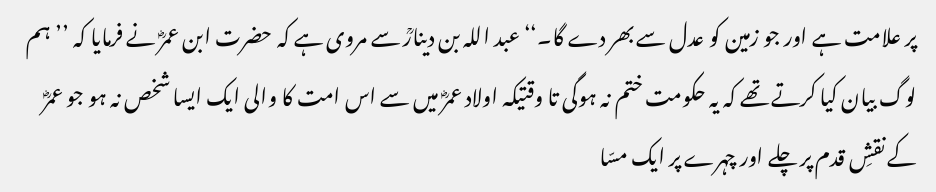پر علامت ہے اور جو زمین کو عدل سے بھر دے گا۔‘‘ عبد اللہ بن دینارؒ سے مروی ہے کہ حضرت ابن عمرؓ نے فرمایا کہ ’’ہم لوگ بیان کیا کرتے تھے کہ یہ حکومت ختم نہ ہوگی تا وقتیکہ اولاد عمرؓ میں سے اس امت کا والی ایک ایسا شخص نہ ہو جو عمرؓ کے نقشِ قدم پر چلے اور چہرے پر ایک مسّا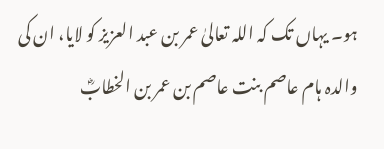ہو۔ یہاں تک کہ اللہ تعالیٰ عمر بن عبد العزیز کو لایا، ان کی والدہ ہام عاصم بنت عاصم بن عمر بن الخطابؓ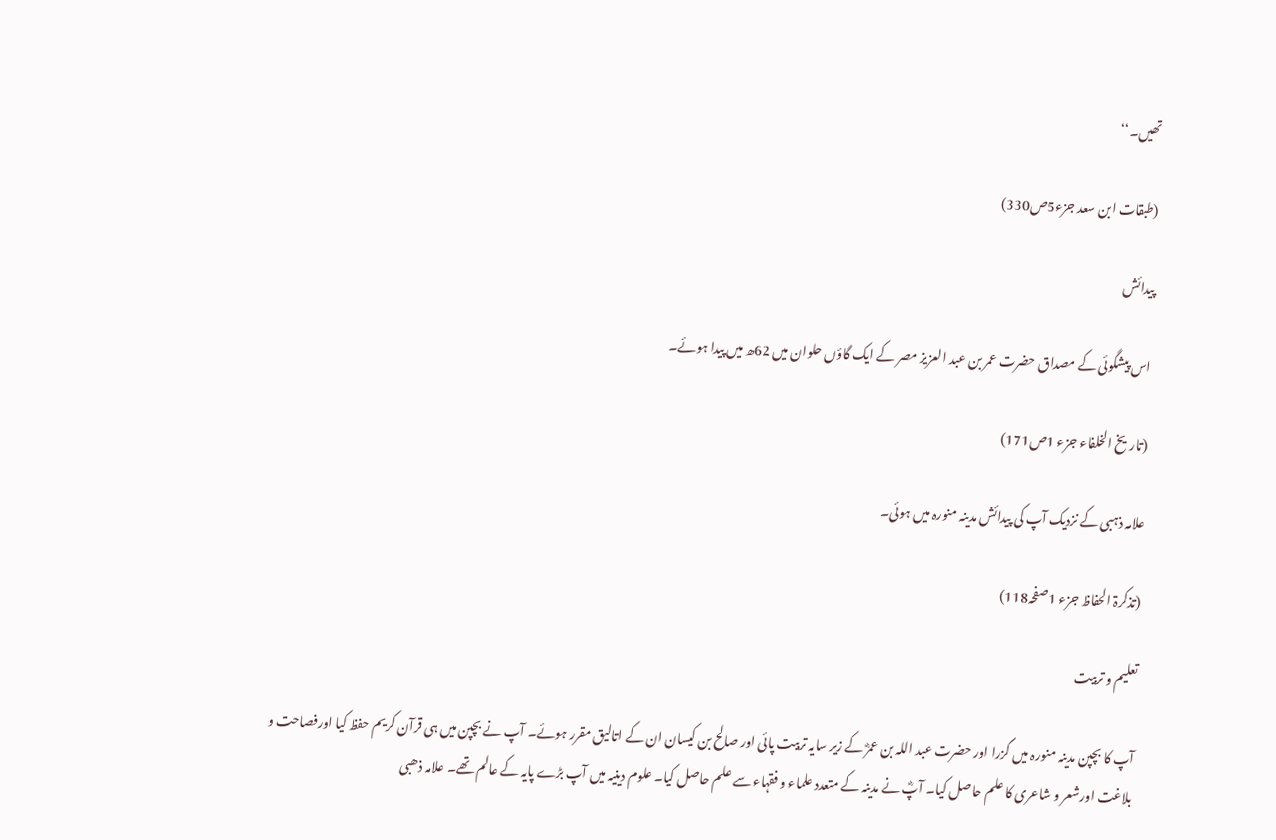تھیں۔‘‘

(طبقات ابن سعد جزء5ص330)

پیدائش

اس پیشگوئی کے مصداق حضرت عمر بن عبد العزیز مصر کے ایک گاؤں حلوان میں 62ھ میں پیدا ہوئے۔

(تاریخ الخلفاء جزء 1ص171)

علامہ ذہبی کے نزدیک آپ کی پیدائش مدینہ منورہ میں ہوئی۔

(تذکرۃ الحفاظ جزء 1صفحہ118)

تعلیم و تربیت

آپ کا بچپن مدینہ منورہ میں گزرا اور حضرت عبد اللہ بن عمرؓ کے زیر سایہ تربیت پائی اور صالح بن کیسان ان کے اتالیق مقرر ہوئے۔ آپ نے بچپن میں ہی قرآن کریم حفظ کیا اورفصاحت و بلاغت اورشعر و شاعری کا علم حاصل کیا۔ آپؓ نے مدینہ کے متعدد علماء و فقہاء سے علم حاصل کیا۔ علوم دینیہ میں آپ بڑے پایہ کے عالم تھے۔ علامہ ذھبی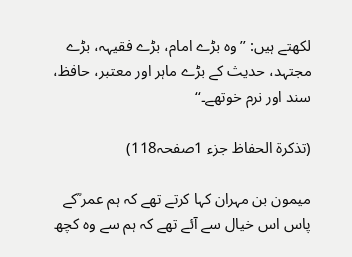لکھتے ہیں: ’’وہ بڑے امام، بڑے فقیہہ، بڑے مجتہد، حدیث کے بڑے ماہر اور معتبر، حافظ، سند اور نرم خوتھے۔‘‘

(تذکرۃ الحفاظ جزء 1صفحہ118)

میمون بن مہران کہا کرتے تھے کہ ہم عمر ؒکے پاس اس خیال سے آئے تھے کہ ہم سے وہ کچھ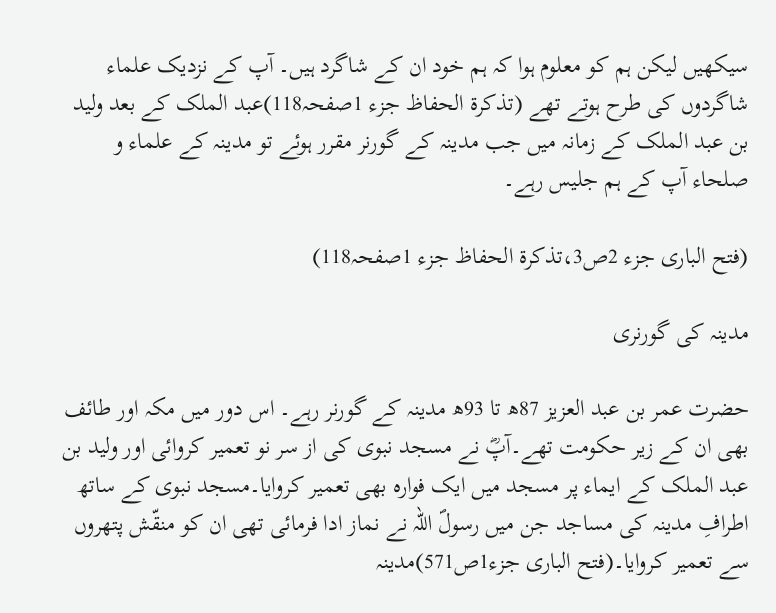سیکھیں لیکن ہم کو معلوم ہوا کہ ہم خود ان کے شاگرد ہیں۔ آپ کے نزدیک علماء شاگردوں کی طرح ہوتے تھے (تذکرۃ الحفاظ جزء 1صفحہ118)عبد الملک کے بعد ولید بن عبد الملک کے زمانہ میں جب مدینہ کے گورنر مقرر ہوئے تو مدینہ کے علماء و صلحاء آپ کے ہم جلیس رہے۔

(فتح الباری جزء 2ص3،تذکرۃ الحفاظ جزء 1صفحہ118)

مدینہ کی گورنری

حضرت عمر بن عبد العزیز 87ھ تا 93ھ مدینہ کے گورنر رہے۔ اس دور میں مکہ اور طائف بھی ان کے زیر حکومت تھے۔آپؓ نے مسجد نبوی کی از سر نو تعمیر کروائی اور ولید بن عبد الملک کے ایماء پر مسجد میں ایک فوارہ بھی تعمیر کروایا۔مسجد نبوی کے ساتھ اطرافِ مدینہ کی مساجد جن میں رسولؐ اللہ نے نماز ادا فرمائی تھی ان کو منقّش پتھروں سے تعمیر کروایا۔(فتح الباری جزء1ص571)مدینہ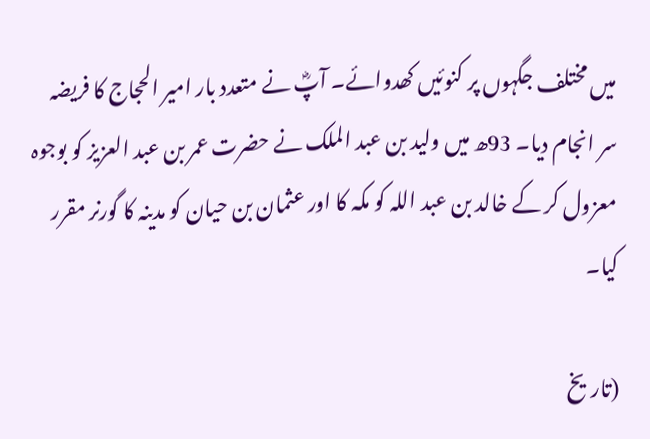میں مختلف جگہوں پر کنوئیں کھدوائے۔ آپؓ نے متعدد بار امیر الحجاج کا فریضہ سر انجام دیا۔ 93ھ میں ولید بن عبد الملک نے حضرت عمر بن عبد العزیز کو بوجوہ معزول کر کے خالد بن عبد اللہ کو مکہ کا اور عثمان بن حیان کو مدینہ کا گورنر مقرر کیا۔

(تاریخ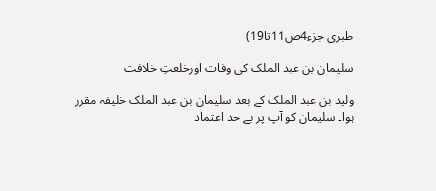طبری جزء4ص11تا19)

سلیمان بن عبد الملک کی وفات اورخلعتِ خلافت

ولید بن عبد الملک کے بعد سلیمان بن عبد الملک خلیفہ مقرر ہوا۔ سلیمان کو آپ پر بے حد اعتماد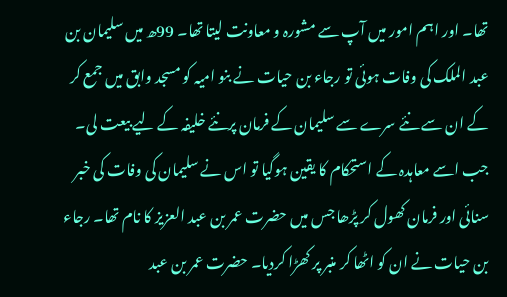تھا۔ اور اہم امور میں آپ سے مشورہ و معاونت لیتا تھا۔ 99ھ میں سلیمان بن عبد الملک کی وفات ہوئی تو رجاء بن حیات نے بنو امیہ کو مسجد وابق میں جمع کر کے ان سے نئے سرے سے سلیمان کے فرمان پرنئے خلیفہ کے لیے بیعت لی۔ جب اسے معاہدہ کے استحکام کا یقین ہوگیا تو اس نے سلیمان کی وفات کی خبر سنائی اور فرمان کھول کر پڑھا جس میں حضرت عمر بن عبد العزیز کا نام تھا۔ رجاء بن حیات نے ان کو اٹھا کر منبر پر کھڑا کردیا۔ حضرت عمر بن عبد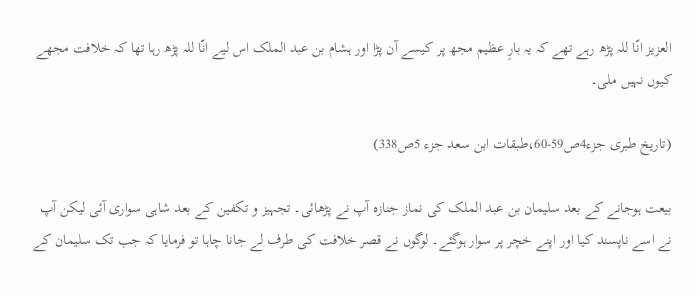العزیز انّا للہ پڑھ رہے تھے کہ یہ بارِ عظیم مجھ پر کیسے آن پڑا اور ہشام بن عبد الملک اس لیے انّا للہ پڑھ رہا تھا کہ خلافت مجھے کیوں نہیں ملی۔

(تاریخ طبری جزء4ص59-60،طبقات ابن سعد جزء 5ص338)

بیعت ہوجانے کے بعد سلیمان بن عبد الملک کی نماز جنازہ آپ نے پڑھائی۔ تجہیز و تکفین کے بعد شاہی سواری آئی لیکن آپ نے اسے ناپسند کیا اور اپنے خچر پر سوار ہوگئے۔ لوگوں نے قصر خلافت کی طرف لے جانا چاہا تو فرمایا کہ جب تک سلیمان کے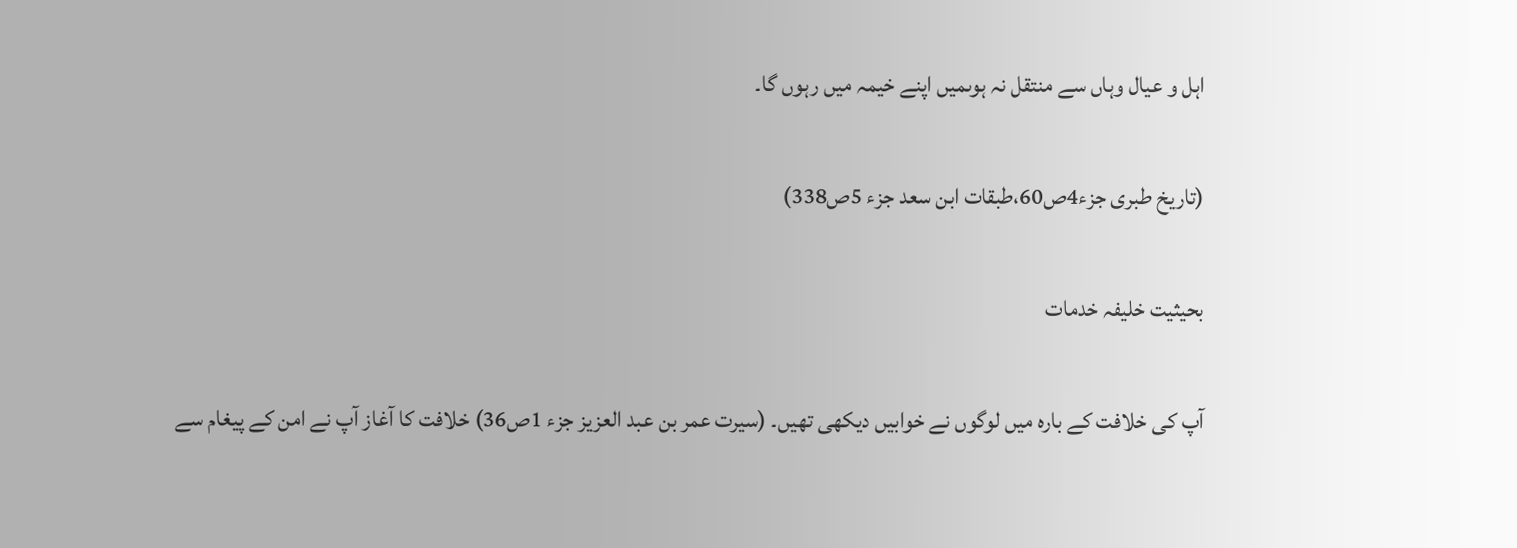اہل و عیال وہاں سے منتقل نہ ہوںمیں اپنے خیمہ میں رہوں گا۔

(تاریخ طبری جزء4ص60،طبقات ابن سعد جزء 5ص338)

بحیثیت خلیفہ خدمات

آپ کی خلافت کے بارہ میں لوگوں نے خوابیں دیکھی تھیں۔ (سیرت عمر بن عبد العزیز جزء 1ص36) خلافت کا آغاز آپ نے امن کے پیغام سے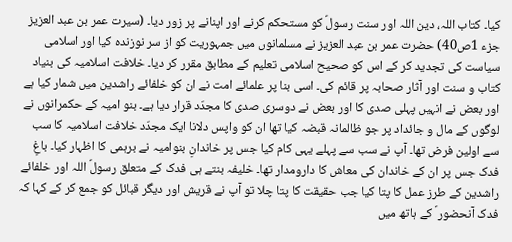کیا۔ کتاب اللہ، دین اللہ اور سنت رسولؐ کو مستحکم کرنے اور اپنانے پر زور دیا۔ (سیرت عمر بن عبد العزیز جزء 1ص40) حضرت عمر بن عبد العزیز نے مسلمانوں میں جمہوریت کو از سر نوزندہ کیا اور اسلامی سیاست کی تجدید کر کے اس کو صحیح اسلامی تعلیم کے مطابق مقرر کر دیا۔ خلافت اسلامیہ کی بنیاد کتاب و سنت اور آثار صحابہ پر قائم کی۔ اسی بنا پر علمائے امت نے ان کو خلفائے راشدین میں شمار کیا ہے اور بعض نے انہیں پہلی صدی کا اور بعض نے دوسری صدی کا مجدّد قرار دیا ہے۔ بنو امیہ کے حکمرانوں نے لوگوں کے مال و جائداد پر جو ظالمانہ قبضہ کیا تھا ان کو واپس دلانا ایک مجدّد خلافت اسلامیہ کا سب سے اولین فرض تھا۔ آپ نے سب سے پہلے یہی کام کیا جس پر خاندانِ بنوامیہ نے برہمی کا اظہار کیا۔ باغِ فدک جس پر ان کے خاندان کی معاش کا دارومدار تھا۔ خلیفہ بنتے ہی فدک کے متعلق رسولؐ اللہ اور خلفائے راشدین کے طرز عمل کا پتا کیا جب حقیقت کا پتا چلا تو آپ نے قریش اور دیگر قبائل کو جمع کر کے کہا کہ فدک آنحضور ؐ کے ہاتھ میں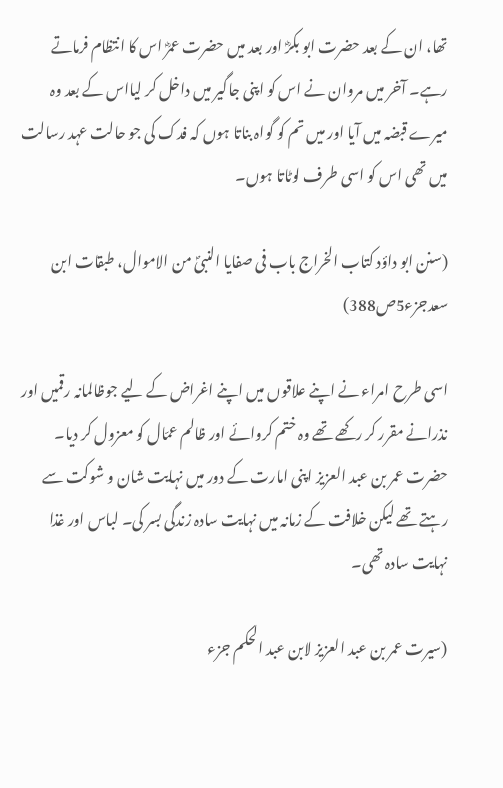تھا، ان کے بعد حضرت ابو بکرؓ اور بعد میں حضرت عمرؓ اس کا انتظام فرماتے رہے۔ آخر میں مروان نے اس کو اپنی جاگیر میں داخل کر لیااس کے بعد وہ میرے قبضہ میں آیا اور میں تم کو گواہ بناتا ہوں کہ فدک کی جو حالت عہد رسالت میں تھی اس کو اسی طرف لوٹاتا ہوں۔

(سنن ابو داؤد کتاب الخراج باب فی صفایا النبیؐ من الاموال، طبقات ابن سعدجزء5ص388)

اسی طرح امراء نے اپنے علاقوں میں اپنے اغراض کے لیے جوظالمانہ رقمیں اور نذرانے مقرر کر رکھے تھے وہ ختم کروائے اور ظالم عمّال کو معزول کر دیا۔ حضرت عمر بن عبد العزیز اپنی امارت کے دور میں نہایت شان و شوکت سے رہتے تھے لیکن خلافت کے زمانہ میں نہایت سادہ زندگی بسر کی۔ لباس اور غذا نہایت سادہ تھی۔

(سیرت عمر بن عبد العزیز لابن عبد الحکم جزء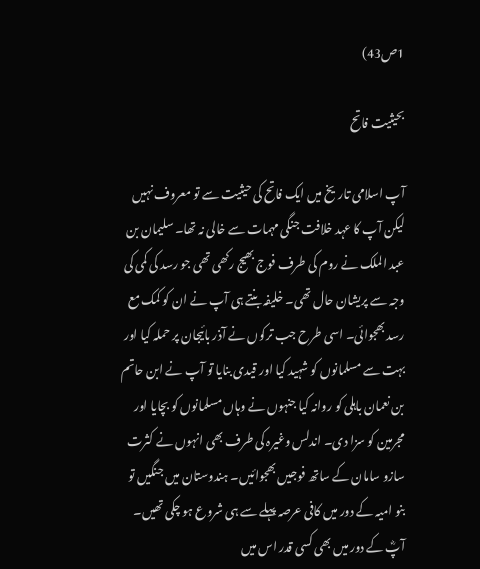1ص43)

بحیثیت فاتح

آپ اسلامی تاریخ میں ایک فاتح کی حیثیت سے تو معروف نہیں لیکن آپ کا عہد خلافت جنگی مہمات سے خالی نہ تھا۔ سلیمان بن عبد الملک نے روم کی طرف فوج بھیج رکھی تھی جو رسد کی کمی کی وجہ سے پریشان حال تھی۔ خلیفہ بنتے ہی آپ نے ان کو کمک مع رسد بھجوائی۔ اسی طرح جب ترکوں نے آذر بائیجان پر حملہ کیا اور بہت سے مسلمانوں کو شہید کیا اور قیدی بنایا تو آپ نے ابن حاتم بن نعمان باہلی کو روانہ کیا جنہوں نے وہاں مسلمانوں کو بچایا اور مجرمین کو سزا دی۔ اندلس وغیرہ کی طرف بھی انہوں نے کثرت سازو سامان کے ساتھ فوجیں بھجوائیں۔ ہندوستان میں جنگیں تو بنو امیہ کے دور میں کافی عرصہ پہلے سے ہی شروع ہو چکی تھیں۔ آپؓ کے دور میں بھی کسی قدر اس میں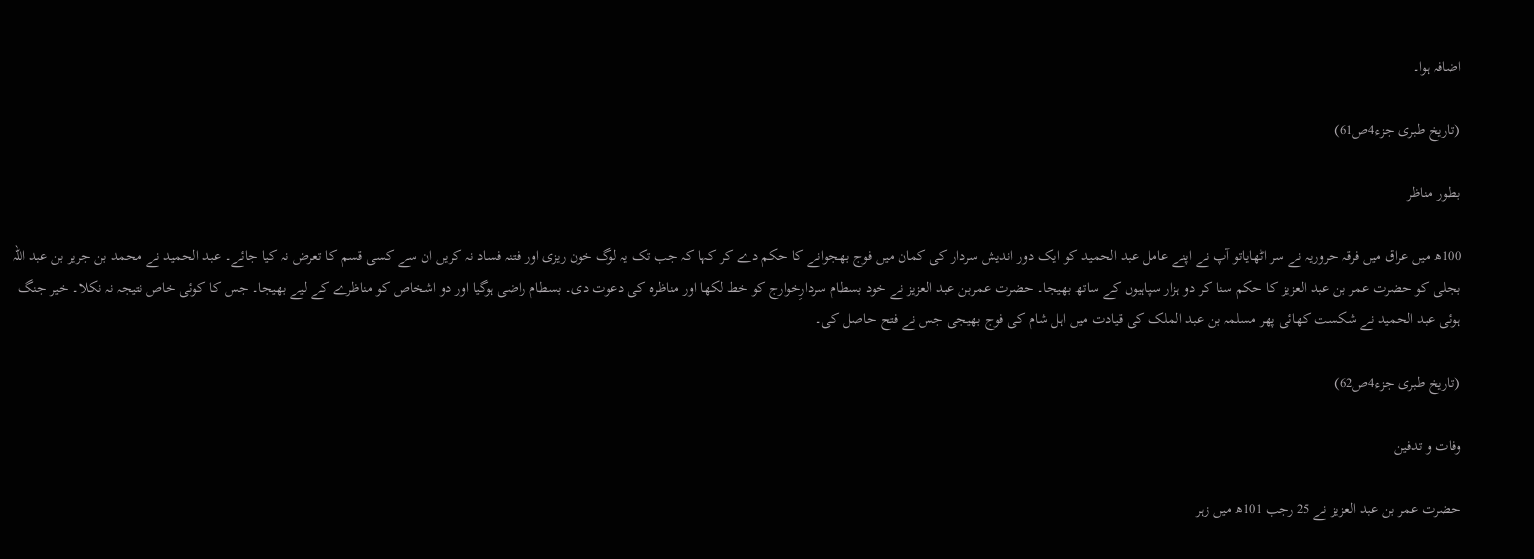اضافہ ہوا۔

(تاریخ طبری جزء4ص61)

بطور مناظر

100ھ میں عراق میں فرقہ حروریہ نے سر اٹھایاتو آپ نے اپنے عامل عبد الحمید کو ایک دور اندیش سردار کی کمان میں فوج بھجوانے کا حکم دے کر کہا کہ جب تک یہ لوگ خون ریزی اور فتنہ فساد نہ کریں ان سے کسی قسم کا تعرض نہ کیا جائے۔ عبد الحمید نے محمد بن جریر بن عبد اللہ بجلی کو حضرت عمر بن عبد العزیز کا حکم سنا کر دو ہزار سپاہیوں کے ساتھ بھیجا۔ حضرت عمربن عبد العزیز نے خود بسطام سردارِخوارج کو خط لکھا اور مناظرہ کی دعوت دی۔ بسطام راضی ہوگیا اور دو اشخاص کو مناظرے کے لیے بھیجا۔ جس کا کوئی خاص نتیجہ نہ نکلا۔ خیر جنگ ہوئی عبد الحمید نے شکست کھائی پھر مسلمہ بن عبد الملک کی قیادت میں اہل شام کی فوج بھیجی جس نے فتح حاصل کی۔

(تاریخ طبری جزء4ص62)

وفات و تدفین

حضرت عمر بن عبد العزیز نے 25 رجب 101ھ میں زہر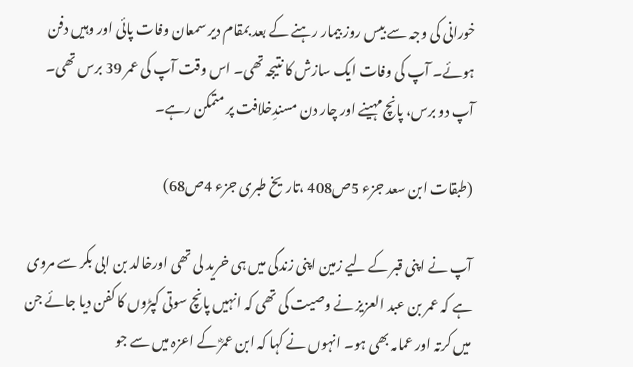خورانی کی وجہ سے بیس روز بیمار رہنے کے بعد بمقام دیر سمعان وفات پائی اور وہیں دفن ہوئے۔ آپ کی وفات ایک سازش کا نتیجہ تھی۔ اس وقت آپ کی عمر 39 برس تھی۔ آپ دو برس، پانچ مہینے اور چار دن مسندِخلافت پر متمکن رہے۔

(طبقات ابن سعد جزء 5ص408 ،تاریخ طبری جزء 4ص68)

آپ نے اپنی قبر کے لیے زمین اپنی زندگی میں ہی خرید لی تھی اورخالد بن ابی بکر سے مروی ہے کہ عمر بن عبد العزیز نے وصیت کی تھی کہ انہیں پانچ سوتی کپڑوں کا کفن دیا جائے جن میں کرتہ اور عمامہ بھی ہو۔ انہوں نے کہا کہ ابن عمرؓ کے اعزہ میں سے جو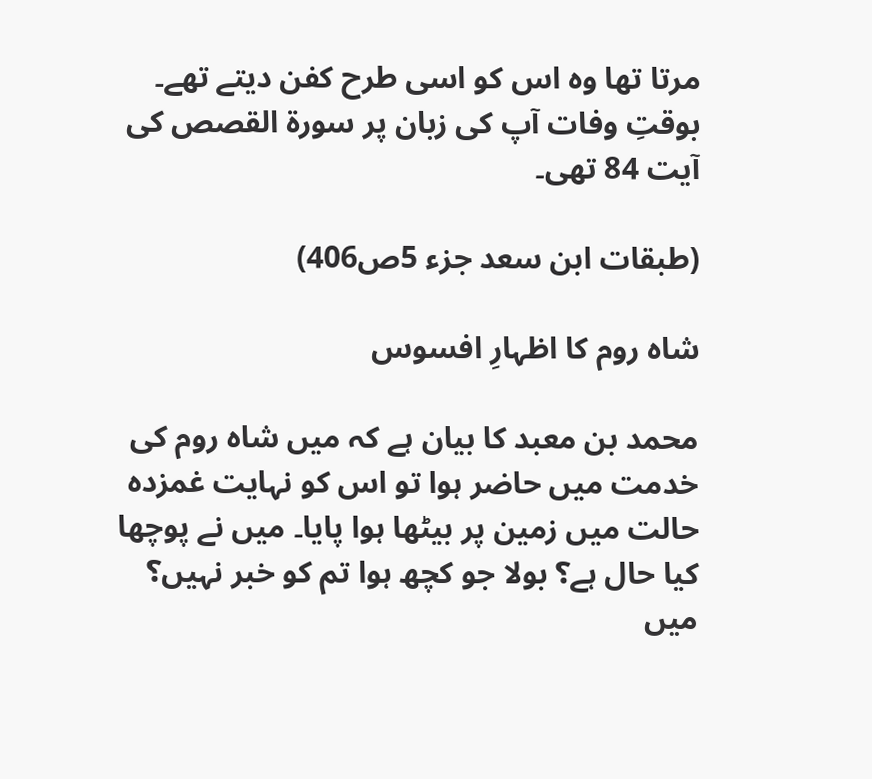مرتا تھا وہ اس کو اسی طرح کفن دیتے تھے۔ بوقتِ وفات آپ کی زبان پر سورة القصص کی آیت 84 تھی۔

(طبقات ابن سعد جزء 5ص406)

شاہ روم کا اظہارِ افسوس

محمد بن معبد کا بیان ہے کہ میں شاہ روم کی خدمت میں حاضر ہوا تو اس کو نہایت غمزدہ حالت میں زمین پر بیٹھا ہوا پایا۔ میں نے پوچھا کیا حال ہے؟ بولا جو کچھ ہوا تم کو خبر نہیں؟ میں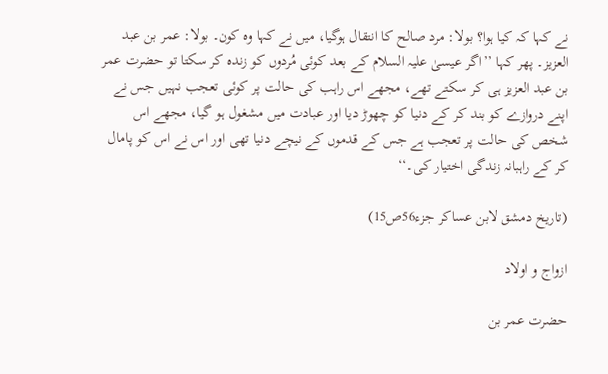نے کہا کہ کیا ہوا؟ بولا: مرد صالح کا انتقال ہوگیا، میں نے کہا وہ کون۔ بولا: عمر بن عبد العزیز۔ پھر کہا ’’اگر عیسیٰ علیہ السلام کے بعد کوئی مُردوں کو زندہ کر سکتا تو حضرت عمر بن عبد العزیز ہی کر سکتے تھے، مجھے اس راہب کی حالت پر کوئی تعجب نہیں جس نے اپنے دروازے کو بند کر کے دنیا کو چھوڑ دیا اور عبادت میں مشغول ہو گیا، مجھے اس شخص کی حالت پر تعجب ہے جس کے قدموں کے نیچے دنیا تھی اور اس نے اس کو پامال کر کے راہبانہ زندگی اختیار کی۔‘‘

(تاریخ دمشق لابن عساکر جزء56ص15)

ازواج و اولاد

حضرت عمر بن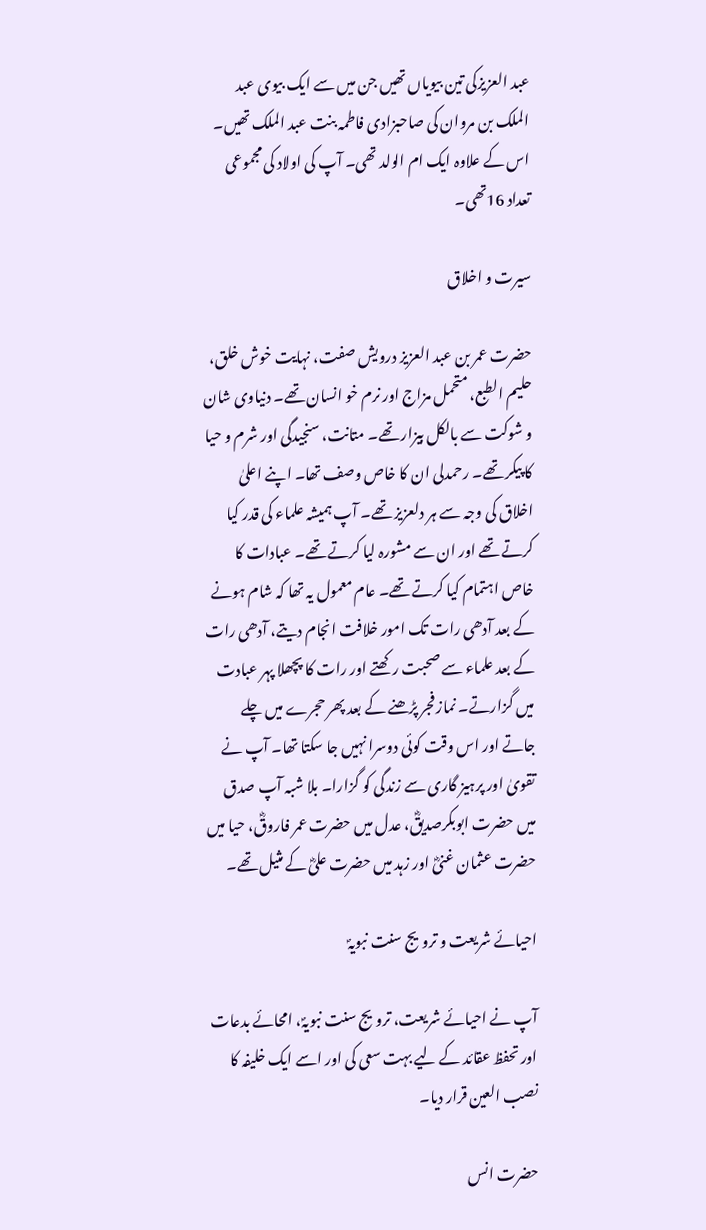عبد العزیزکی تین بیویاں تھیں جن میں سے ایک بیوی عبد الملک بن مروان کی صاحبزادی فاطمہ بنت عبد الملک تھیں۔ اس کے علاوہ ایک ام الولد تھی۔ آپ کی اولاد کی مجموعی تعداد 16تھی۔

سیرت و اخلاق

حضرت عمر بن عبد العزیز درویش صفت، نہایت خوش خلق، حلیم الطبع، متحمل مزاج اور نرم خو انسان تھے۔ دنیاوی شان و شوکت سے بالکل بیزار تھے۔ متانت، سنجیدگی اور شرم و حیا کا پیکر تھے۔ رحمدلی ان کا خاص وصف تھا۔ اپنے اعلیٰ اخلاق کی وجہ سے ہر دلعزیز تھے۔ آپ ہمیشہ علماء کی قدر کیا کرتے تھے اور ان سے مشورہ لیا کرتے تھے۔ عبادات کا خاص اہتمام کیا کرتے تھے۔ عام معمول یہ تھا کہ شام ہونے کے بعد آدھی رات تک امور خلافت انجام دیتے، آدھی رات کے بعد علماء سے صحبت رکھتے اور رات کا پچھلا پہر عبادت میں گزارتے۔ نماز فجر پڑھنے کے بعد پھر حجرے میں چلے جاتے اور اس وقت کوئی دوسرا نہیں جا سکتا تھا۔ آپ نے تقویٰ اور پرہیز گاری سے زندگی کو گزارا۔ بلا شبہ آپ صدق میں حضرت ابوبکرصدیقؓ، عدل میں حضرت عمر فاروقؓ، حیا میں حضرت عثمان غنیؓ اور زہد میں حضرت علیؓ کے مثیل تھے۔

احیائے شریعت و ترویج سنت نبویہؐ

آپ نے احیائے شریعت، ترویج سنت نبویہؐ، امحائے بدعات اور تحفظ عقائد کے لیے بہت سعی کی اور اسے ایک خلیفہ کا نصب العین قرار دیا۔

حضرت انس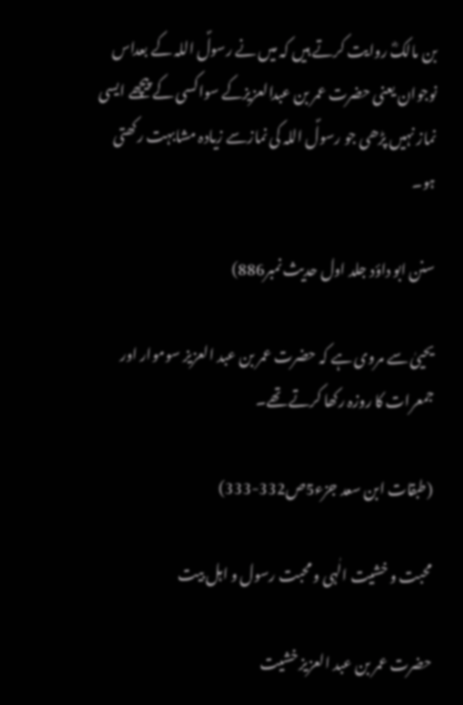بن مالکؓ روایت کرتے ہیں کہ میں نے رسولؐ اللہ کے بعداس نوجوان یعنی حضرت عمر بن عبدالعزیزکے سواکسی کے پیچھے ایسی نماز نہیں پڑھی جو رسولؐ اللہ کی نمازسے زیادہ مشابہت رکھتی ہو۔

سنن ابو داؤد جلد اول حدیث نمبر886)

یحییٰ سے مروی ہے کہ حضرت عمر بن عبد العزیز سوموار اور جمعرات کا روزہ رکھا کرتے تھے۔

(طبقات ابن سعد جزء5ص332-333)

محبت و خشیت الٰہی و محبت رسول و اہل بیت

حضرت عمر بن عبد العزیز خشیت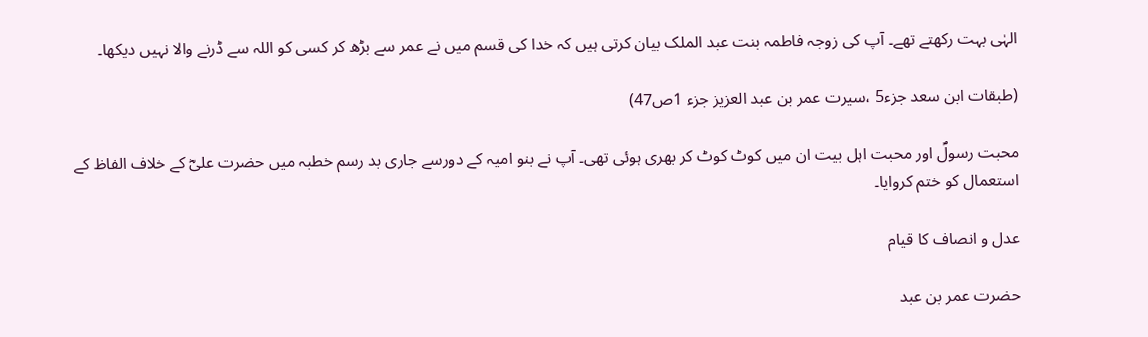الہٰی بہت رکھتے تھے۔ آپ کی زوجہ فاطمہ بنت عبد الملک بیان کرتی ہیں کہ خدا کی قسم میں نے عمر سے بڑھ کر کسی کو اللہ سے ڈرنے والا نہیں دیکھا۔

(طبقات ابن سعد جزء5 ،سیرت عمر بن عبد العزیز جزء 1ص47)

محبت رسولؐ اور محبت اہل بیت ان میں کوٹ کوٹ کر بھری ہوئی تھی۔ آپ نے بنو امیہ کے دورسے جاری بد رسم خطبہ میں حضرت علیؓ کے خلاف الفاظ کے استعمال کو ختم کروایا۔

عدل و انصاف کا قیام

حضرت عمر بن عبد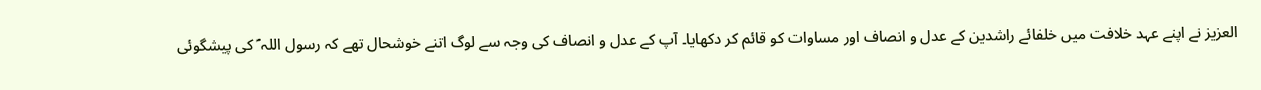العزیز نے اپنے عہد خلافت میں خلفائے راشدین کے عدل و انصاف اور مساوات کو قائم کر دکھایا۔ آپ کے عدل و انصاف کی وجہ سے لوگ اتنے خوشحال تھے کہ رسول اللہ ؐ کی پیشگوئی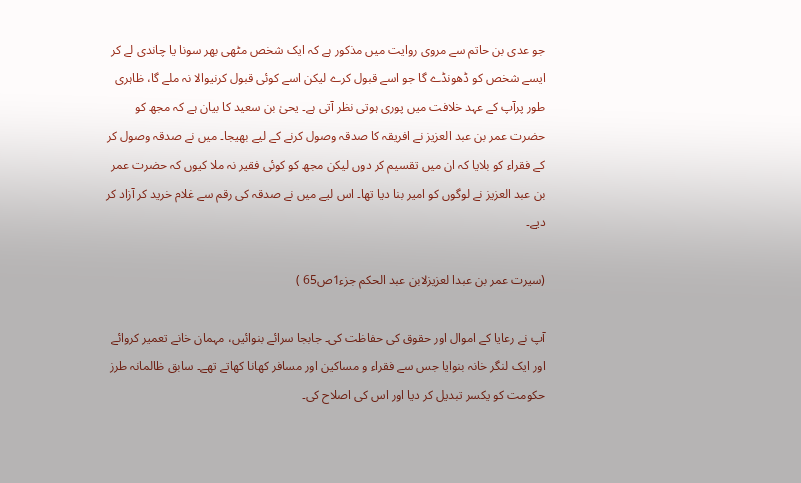جو عدی بن حاتم سے مروی روایت میں مذکور ہے کہ ایک شخص مٹھی بھر سونا یا چاندی لے کر ایسے شخص کو ڈھونڈے گا جو اسے قبول کرے لیکن اسے کوئی قبول کرنیوالا نہ ملے گا، ظاہری طور پرآپ کے عہد خلافت میں پوری ہوتی نظر آتی ہے۔ یحیٰ بن سعید کا بیان ہے کہ مجھ کو حضرت عمر بن عبد العزیز نے افریقہ کا صدقہ وصول کرنے کے لیے بھیجا۔ میں نے صدقہ وصول کر کے فقراء کو بلایا کہ ان میں تقسیم کر دوں لیکن مجھ کو کوئی فقیر نہ ملا کیوں کہ حضرت عمر بن عبد العزیز نے لوگوں کو امیر بنا دیا تھا۔ اس لیے میں نے صدقہ کی رقم سے غلام خرید کر آزاد کر دیے۔

(سیرت عمر بن عبدا لعزیزلابن عبد الحکم جزء1ص65 )

آپ نے رعایا کے اموال اور حقوق کی حفاظت کی۔ جابجا سرائے بنوائیں، مہمان خانے تعمیر کروائے اور ایک لنگر خانہ بنوایا جس سے فقراء و مساکین اور مسافر کھانا کھاتے تھے۔ سابق ظالمانہ طرز حکومت کو یکسر تبدیل کر دیا اور اس کی اصلاح کی۔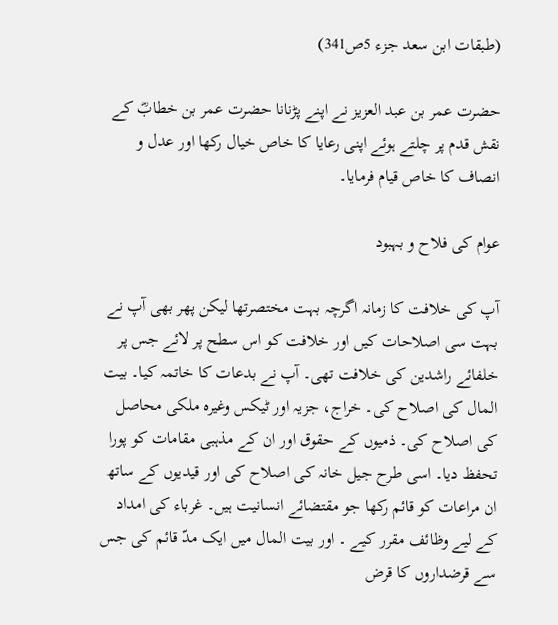(طبقات ابن سعد جزء 5ص341)

حضرت عمر بن عبد العزیز نے اپنے پڑنانا حضرت عمر بن خطابؓ کے نقش قدم پر چلتے ہوئے اپنی رعایا کا خاص خیال رکھا اور عدل و انصاف کا خاص قیام فرمایا۔

عوام کی فلاح و بہبود

آپ کی خلافت کا زمانہ اگرچہ بہت مختصرتھا لیکن پھر بھی آپ نے بہت سی اصلاحات کیں اور خلافت کو اس سطح پر لائے جس پر خلفائے راشدین کی خلافت تھی۔ آپ نے بدعات کا خاتمہ کیا۔ بیت المال کی اصلاح کی۔ خراج، جزیہ اور ٹیکس وغیرہ ملکی محاصل کی اصلاح کی۔ ذمیوں کے حقوق اور ان کے مذہبی مقامات کو پورا تحفظ دیا۔ اسی طرح جیل خانہ کی اصلاح کی اور قیدیوں کے ساتھ ان مراعات کو قائم رکھا جو مقتضائے انسانیت ہیں۔ غرباء کی امداد کے لیے وظائف مقرر کیے ۔ اور بیت المال میں ایک مدّ قائم کی جس سے قرضداروں کا قرض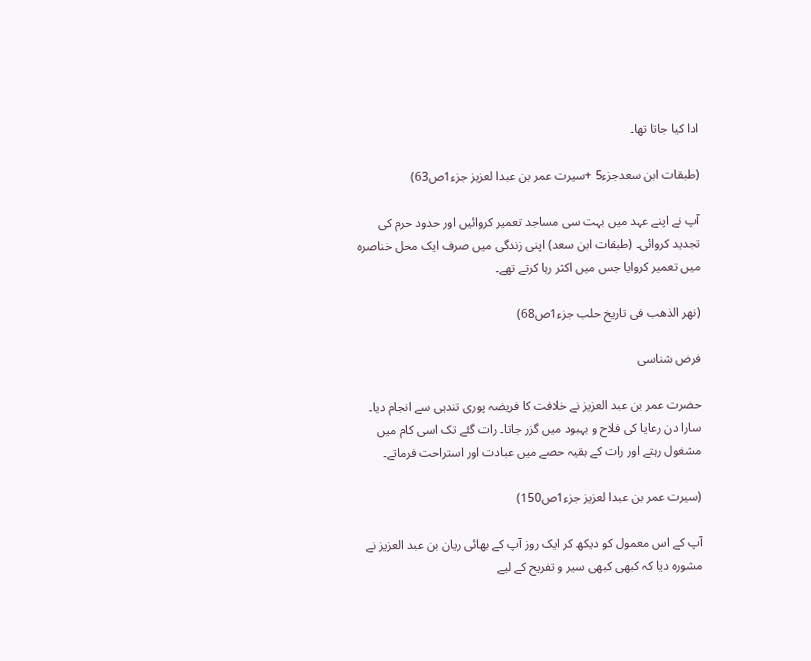ادا کیا جاتا تھا۔

(طبقات ابن سعدجزء5 +سیرت عمر بن عبدا لعزیز جزء1ص63)

آپ نے اپنے عہد میں بہت سی مساجد تعمیر کروائیں اور حدود حرم کی تجدید کروائی۔ (طبقات ابن سعد) اپنی زندگی میں صرف ایک محل خناصرہ میں تعمیر کروایا جس میں اکثر رہا کرتے تھے۔

(نھر الذھب فی تاریخ حلب جزء1ص68)

فرض شناسی

حضرت عمر بن عبد العزیز نے خلافت کا فریضہ پوری تندہی سے انجام دیا۔ سارا دن رعایا کی فلاح و بہبود میں گزر جاتا۔ رات گئے تک اسی کام میں مشغول رہتے اور رات کے بقیہ حصے میں عبادت اور استراحت فرماتے۔

(سیرت عمر بن عبدا لعزیز جزء1ص150)

آپ کے اس معمول کو دیکھ کر ایک روز آپ کے بھائی ریان بن عبد العزیز نے مشورہ دیا کہ کبھی کبھی سیر و تفریح کے لیے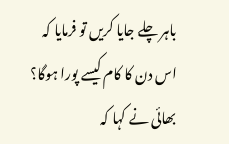باہر چلے جایا کریں تو فرمایا کہ اس دن کا کام کیسے پورا ہوگا؟ بھائی نے کہا کہ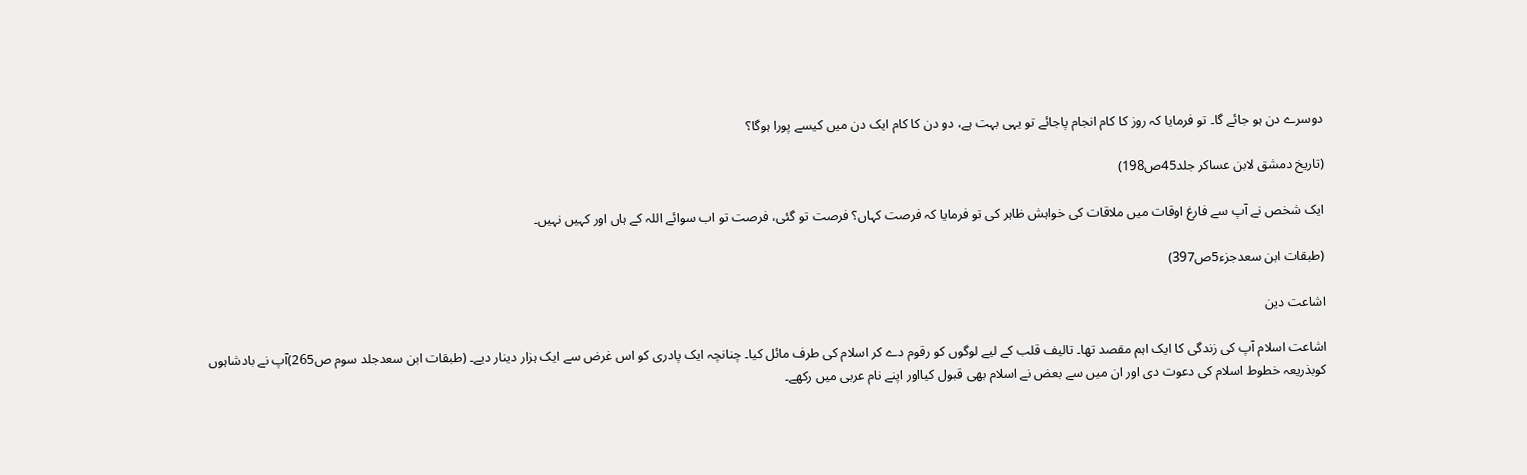دوسرے دن ہو جائے گا۔ تو فرمایا کہ روز کا کام انجام پاجائے تو یہی بہت ہے، دو دن کا کام ایک دن میں کیسے پورا ہوگا؟

(تاریخ دمشق لابن عساکر جلد45ص198)

ایک شخص نے آپ سے فارغ اوقات میں ملاقات کی خواہش ظاہر کی تو فرمایا کہ فرصت کہاں؟ فرصت تو گئی، فرصت تو اب سوائے اللہ کے ہاں اور کہیں نہیں۔

(طبقات ابن سعدجزء5ص397)

اشاعت دین

اشاعت اسلام آپ کی زندگی کا ایک اہم مقصد تھا۔ تالیف قلب کے لیے لوگوں کو رقوم دے کر اسلام کی طرف مائل کیا۔ چنانچہ ایک پادری کو اس غرض سے ایک ہزار دینار دیے۔ (طبقات ابن سعدجلد سوم ص265)آپ نے بادشاہوں کوبذریعہ خطوط اسلام کی دعوت دی اور ان میں سے بعض نے اسلام بھی قبول کیااور اپنے نام عربی میں رکھے۔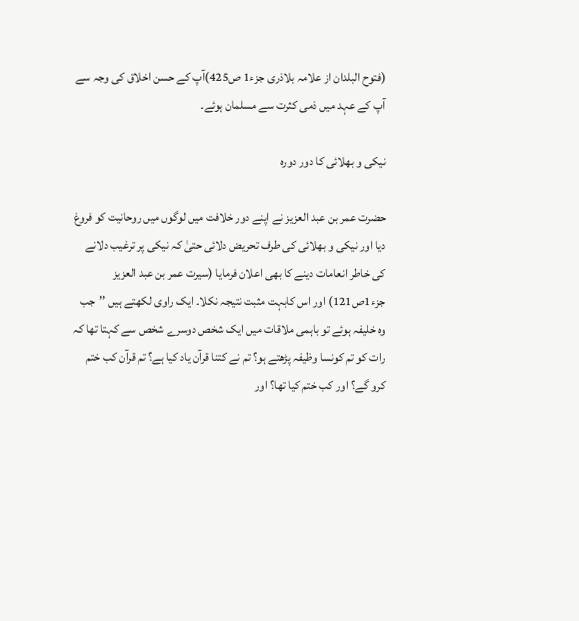(فتوح البلدان از علامہ بلاذری جزء1 ص425)آپ کے حسن اخلاق کی وجہ سے آپ کے عہد میں ذمی کثرت سے مسلمان ہوئے۔

نیکی و بھلائی کا دور دورہ

حضرت عمر بن عبد العزیز نے اپنے دور خلافت میں لوگوں میں روحانیت کو فروغ دیا اور نیکی و بھلائی کی طرف تحریض دلائی حتیٰ کہ نیکی پر ترغیب دلانے کی خاطر انعامات دینے کا بھی اعلان فرمایا (سیرت عمر بن عبد العزیز جزء1ص121) اور اس کابہت مثبت نتیجہ نکلا۔ ایک راوی لکھتے ہیں ’’جب وہ خلیفہ ہوئے تو باہمی ملاقات میں ایک شخص دوسرے شخص سے کہتا تھا کہ رات کو تم کونسا وظیفہ پڑھتے ہو؟ تم نے کتنا قرآن یاد کیا ہے؟ تم قرآن کب ختم کرو گے؟ اور کب ختم کیا تھا؟ اور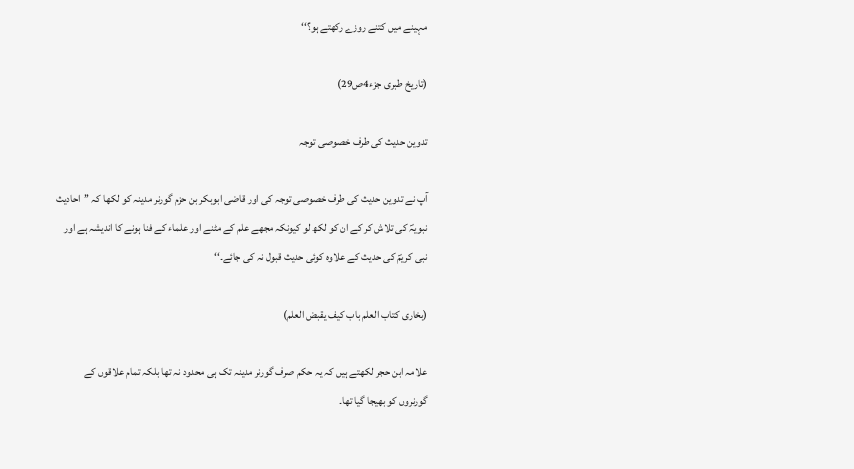مہینے میں کتنے روزے رکھتے ہو؟‘‘

(تاریخ طبری جزء4ص29)

تدوین حدیث کی طرف خصوصی توجہ

آپ نے تدوین حدیث کی طرف خصوصی توجہ کی اور قاضی ابوبکر بن حزم گورنر مدینہ کو لکھا کہ ’’احادیث نبویہؐ کی تلاش کر کے ان کو لکھ لو کیونکہ مجھے علم کے مٹنے اور علماء کے فنا ہونے کا اندیشہ ہے اور نبی کریمؐ کی حدیث کے علاوہ کوئی حدیث قبول نہ کی جائے۔‘‘

(بخاری کتاب العلم باب کیف یقبض العلم)

علامہ ابن حجر لکھتے ہیں کہ یہ حکم صرف گورنر مدینہ تک ہی محدود نہ تھا بلکہ تمام علاقوں کے گورنروں کو بھیجا گیا تھا۔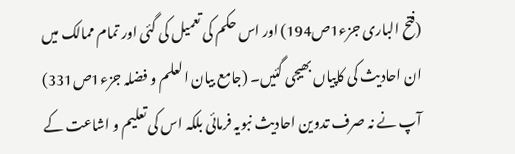(فتح الباری جزء1ص194) اور اس حکم کی تعمیل کی گئی اور تمام ممالک میں ان احادیث کی کاپیاں بھیجی گئیں۔ (جامع بیان العلم و فضلہ جزء1ص331) آپ نے نہ صرف تدوین احادیث نبویہ فرمائی بلکہ اس کی تعلیم و اشاعت کے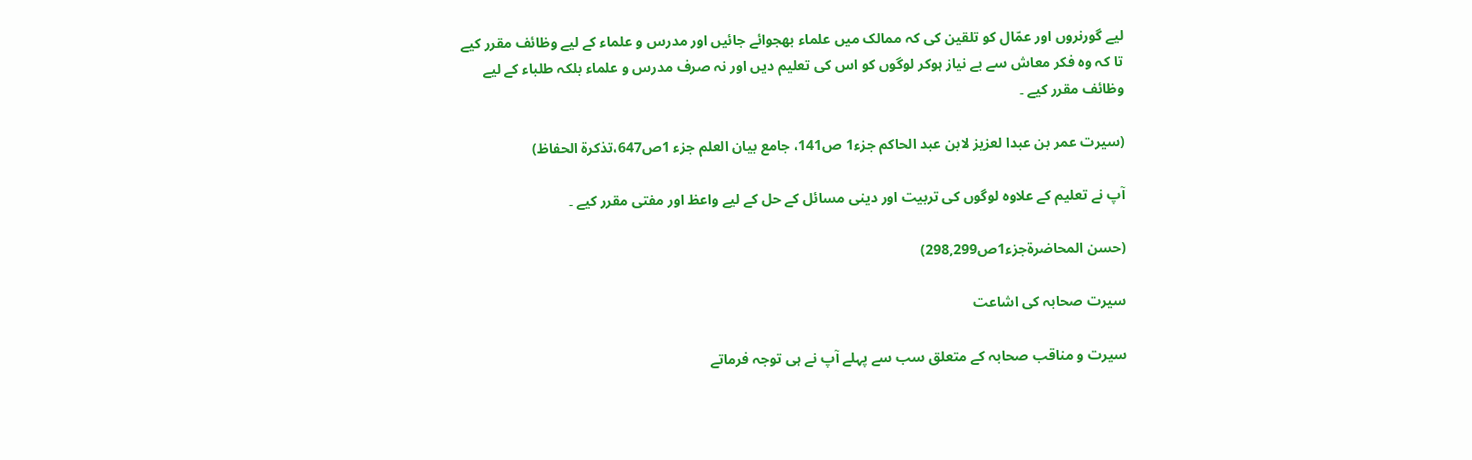لیے گورنروں اور عمّال کو تلقین کی کہ ممالک میں علماء بھجوائے جائیں اور مدرس و علماء کے لیے وظائف مقرر کیے تا کہ وہ فکر معاش سے بے نیاز ہوکر لوگوں کو اس کی تعلیم دیں اور نہ صرف مدرس و علماء بلکہ طلباء کے لیے وظائف مقرر کیے ۔

(سیرت عمر بن عبدا لعزیز لابن عبد الحاکم جزء1 ص141، جامع بیان العلم جزء 1ص647،تذکرۃ الحفاظ)

آپ نے تعلیم کے علاوہ لوگوں کی تربیت اور دینی مسائل کے حل کے لیے واعظ اور مفتی مقرر کیے ۔

(حسن المحاضرۃجزء1ص298,299)

سیرت صحابہ کی اشاعت

سیرت و مناقب صحابہ کے متعلق سب سے پہلے آپ نے ہی توجہ فرماتے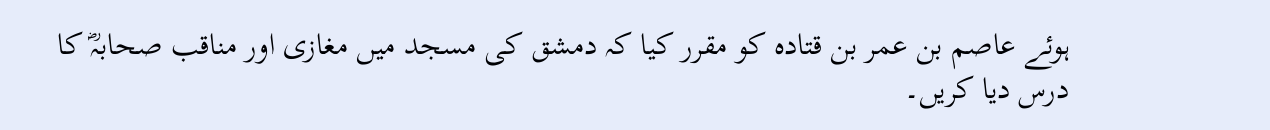ہوئے عاصم بن عمر بن قتادہ کو مقرر کیا کہ دمشق کی مسجد میں مغازی اور مناقب صحابہؓ کا درس دیا کریں۔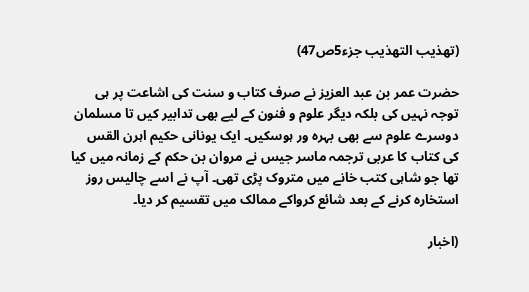(تھذیب التھذیب جزء5ص47)

حضرت عمر بن عبد العزیز نے صرف کتاب و سنت کی اشاعت پر ہی توجہ نہیں کی بلکہ دیگر علوم و فنون کے لیے بھی تدابیر کیں تا مسلمان دوسرے علوم سے بھی بہرہ ور ہوسکیں۔ ایک یونانی حکیم اہرن القس کی کتاب کا عربی ترجمہ ماسر جیس نے مروان بن حکم کے زمانہ میں کیا تھا جو شاہی کتب خانے میں متروک پڑی تھی۔ آپ نے اسے چالیس روز استخارہ کرنے کے بعد شائع کرواکے ممالک میں تقسیم کر دیا۔

(اخبار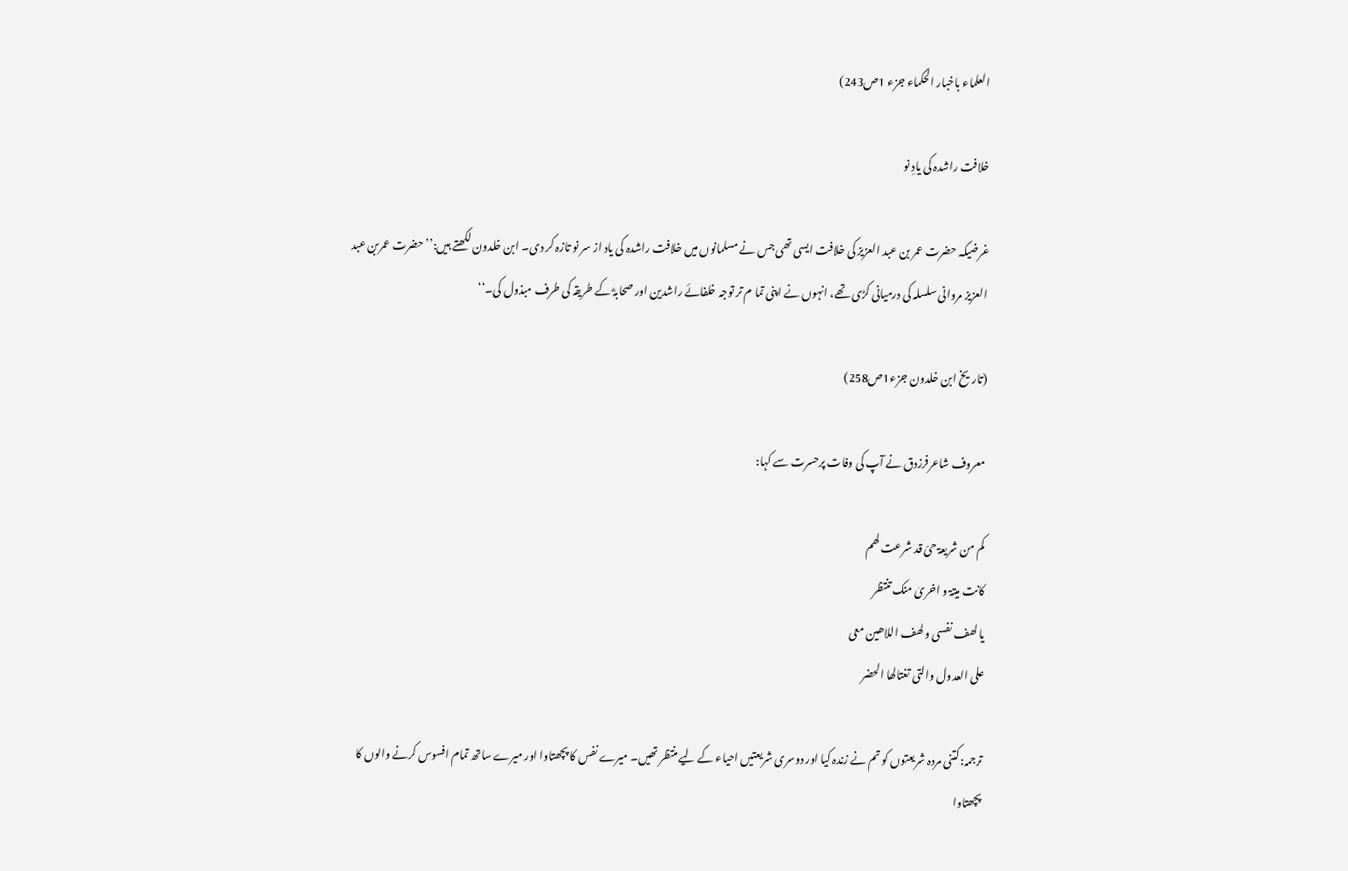العلماء باخبار الحکماء جزء 1ص243)

خلافت راشدہ کی یادِ نو

غرضیکہ حضرت عمر بن عبد العزیز کی خلافت ایسی تھی جس نے مسلمانوں میں خلافت راشدہ کی یاد از سر نو تازہ کر دی۔ ابن خلدون لکھتے ہیں:’’حضرت عمربن عبد العزیز مروانی سلسلہ کی درمیانی کڑی تھے، انہوں نے اپنی تما م تر توجہ خلفائے راشدین اور صحابہؓ کے طریقہ کی طرف مبذول کی۔‘‘

(تاریخ ابن خلدون جزء1ص258)

معروف شاعرفرزدق نے آپ کی وفات پرحسرت سے کہا:

کم من شریعۃ حیّ قد شرعت لھم
کانت میتۃ و اخریٰ منک تنتظر
یا لھف نفسی و لھف اللاھین معی
علی العدول والتی تغتالھا الحضر

ترجمہ:کتنی مردہ شریعتوں کو تم نے زندہ کیا اور دوسری شریعتیں احیاء کے لیے منتظر تھیں۔ میرے نفس کا پچھتاوا اور میرے ساتھ تمام افسوس کرنے والوں کا پچھتاوا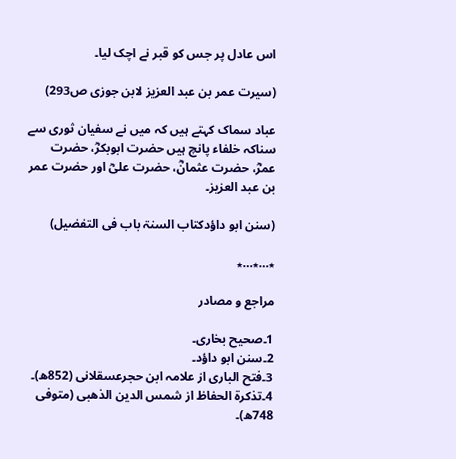اس عادل پر جس کو قبر نے اچک لیا۔

(سیرت عمر بن عبد العزیز لابن جوزی ص293)

عباد سماک کہتے ہیں کہ میں نے سفیان ثوری سے سناکہ خلفاء پانچ ہیں حضرت ابوبکرؓ، حضرت عمرؓ، حضرت عثمانؓ، حضرت علیؓ اور حضرت عمر بن عبد العزیز۔

(سنن ابو داؤدکتاب السنۃ باب فی التفضیل)

٭…٭…٭

مراجع و مصادر

1۔صحیح بخاری۔
2۔سنن ابو داؤد۔
3۔فتح الباری از علامہ ابن حجرعسقلانی (852ھ)۔
4۔تذکرۃ الحفاظ از شمس الدین الذھبی (متوفی 748ھ)۔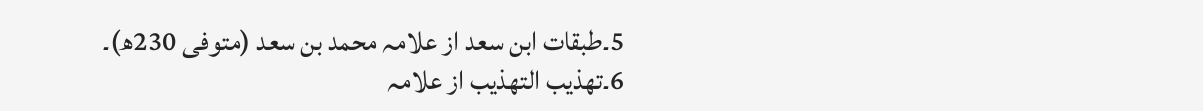5۔طبقات ابن سعد از علامہ محمد بن سعد (متوفی 230ھ)۔
6۔تھذیب التھذیب از علامہ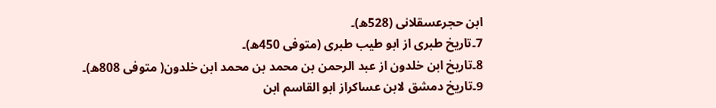ابن حجرعسقلانی (528ھ)۔
7۔تاریخ طبری از ابو طیب طبری (متوفی 450ھ)۔
8۔تاریخ ابن خلدون از عبد الرحمن بن محمد بن محمد ابن خلدون( متوفی 808ھ)۔
9۔تاریخ دمشق لابن عساکراز ابو القاسم ابن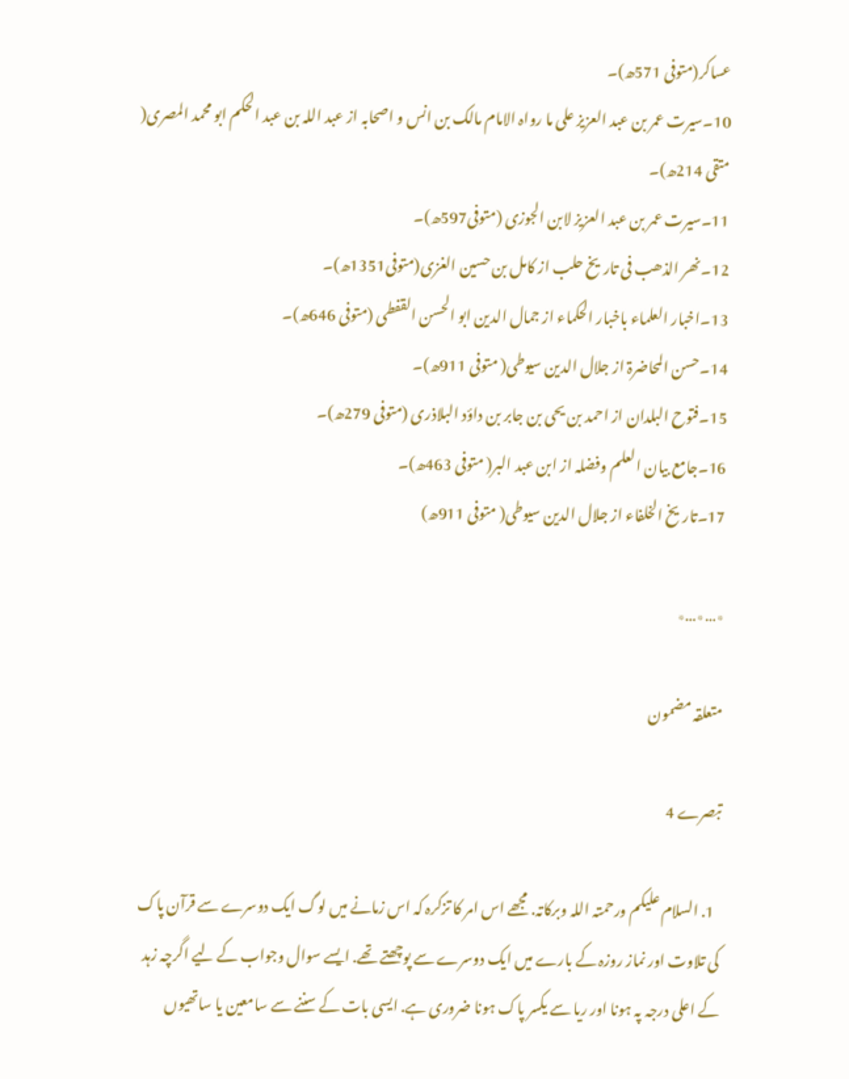عساکر(متوفی 571ھ)۔
10۔سیرت عمر بن عبد العزیز علی ما رواہ الامام مالک بن انس و اصحابہ از عبد اللہ بن عبد الحکم ابو محمد المصری( متقی 214ھ)۔
11۔سیرت عمر بن عبد العزیز لابن الجوزی (متوفی597ھ)۔
12۔نھر الذھب فی تاریخ حلب از کامل بن حسین الغزی(متوفی1351ھ)۔
13۔اخبار العلماء باخبار الحکماء از جمال الدین ابو الحسن القفطی (متوفی 646ھ)۔
14۔حسن المحاضرۃ از جلال الدین سیوطی( متوفی 911ھ)۔
15۔فتوح البلدان از احمد بن یحی بن جابر بن داؤد البلاذری (متوفی 279ھ)۔
16۔جامع بیان العلم وفضلہ از ابن عبد البر( متوفی 463ھ)۔
17۔تاریخ الخلفاء از جلال الدین سیوطی( متوفی 911ھ)

٭…٭…٭

متعلقہ مضمون

تبصرے 4

  1. السلام علیکم ورحمتہ اللہ وبرکاتہ. مجھے اس امر کا تزکرہ کہ اس زمانے میں لوگ ایک دوسرے سے قرآن پاک کی تلاوت اور نماز روزہ کے بارے میں ایک دوسرے سے پوچھتے تھے. ایسے سوال وجواب کے لیے اگرچہ زہد کے اعلی درجہ پہ ہونا اور ریا سے یکسر پاک ہونا ضروری ہے. ایسی بات کے سننے سے سامعین یا ساتھیوں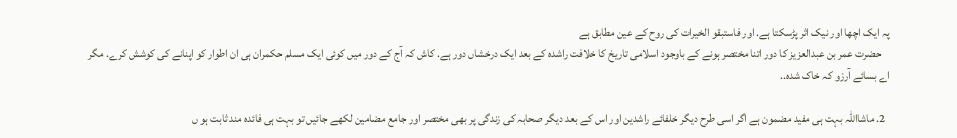پہ ایک اچھا اور نیک اثر پڑسکتا ہے. اور فاستبقو الخیرات کی روح کے عین مطابق ہے
    حضرت عمر بن عبدالعزیز کا دور اتنا مختصر ہونے کے باوجود اسلامی تاریخ کا خلافت راشدہ کے بعد ایک درخشاں دور ہے. کاش کہ آج کے دور میں کوئی ایک مسلم حکمران ہی ان اطوار کو اپنانے کی کوشش کرے. مگر اے بسائے آرزو کہ خاک شدہ..

  2. ماشااللہ بہت ہی مفید مضمون ہے اگر اسی طرح دیگر خلفائے راشدین اور اس کے بعد دیگر صحابہ کی زندگی پر بھی مختصر اور جامع مضامین لکھے جائیں تو بہت ہی فائدہ مند ثابت ہو ں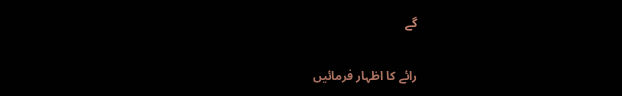گے

رائے کا اظہار فرمائیں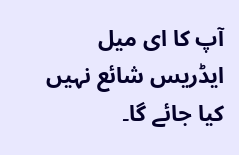آپ کا ای میل ایڈریس شائع نہیں کیا جائے گا۔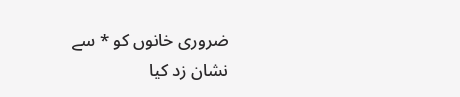ضروری خانوں کو * سے نشان زد کیا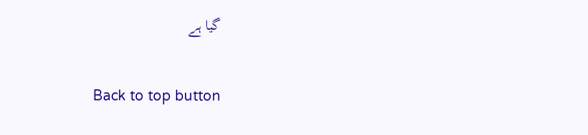گیا ہے

Back to top button